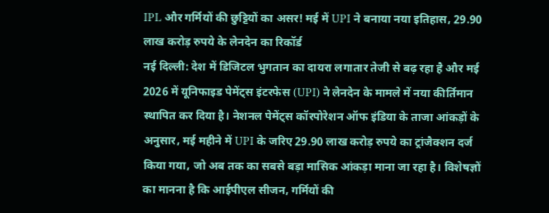IPL और गर्मियों की छुट्टियों का असर! मई में UPI ने बनाया नया इतिहास, 29.90 लाख करोड़ रुपये के लेनदेन का रिकॉर्ड
नई दिल्ली: देश में डिजिटल भुगतान का दायरा लगातार तेजी से बढ़ रहा है और मई 2026 में यूनिफाइड पेमेंट्स इंटरफेस (UPI) ने लेनदेन के मामले में नया कीर्तिमान स्थापित कर दिया है। नेशनल पेमेंट्स कॉरपोरेशन ऑफ इंडिया के ताजा आंकड़ों के अनुसार, मई महीने में UPI के जरिए 29.90 लाख करोड़ रुपये का ट्रांजैक्शन दर्ज किया गया, जो अब तक का सबसे बड़ा मासिक आंकड़ा माना जा रहा है। विशेषज्ञों का मानना है कि आईपीएल सीजन, गर्मियों की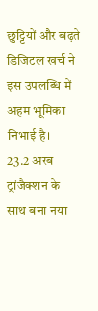छुट्टियों और बढ़ते डिजिटल खर्च ने इस उपलब्धि में अहम भूमिका निभाई है।
23.2 अरब ट्रांजैक्शन के साथ बना नया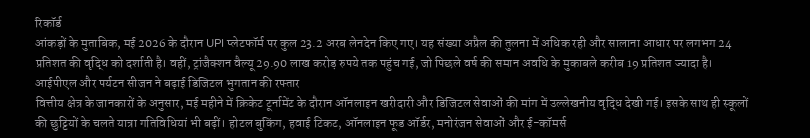रिकॉर्ड
आंकड़ों के मुताबिक, मई 2026 के दौरान UPI प्लेटफॉर्म पर कुल 23.2 अरब लेनदेन किए गए। यह संख्या अप्रैल की तुलना में अधिक रही और सालाना आधार पर लगभग 24 प्रतिशत की वृद्धि को दर्शाती है। वहीं, ट्रांजैक्शन वैल्यू 29.90 लाख करोड़ रुपये तक पहुंच गई, जो पिछले वर्ष की समान अवधि के मुकाबले करीब 19 प्रतिशत ज्यादा है।
आईपीएल और पर्यटन सीजन ने बढ़ाई डिजिटल भुगतान की रफ्तार
वित्तीय क्षेत्र के जानकारों के अनुसार, मई महीने में क्रिकेट टूर्नामेंट के दौरान ऑनलाइन खरीदारी और डिजिटल सेवाओं की मांग में उल्लेखनीय वृद्धि देखी गई। इसके साथ ही स्कूलों की छुट्टियों के चलते यात्रा गतिविधियां भी बढ़ीं। होटल बुकिंग, हवाई टिकट, ऑनलाइन फूड ऑर्डर, मनोरंजन सेवाओं और ई-कॉमर्स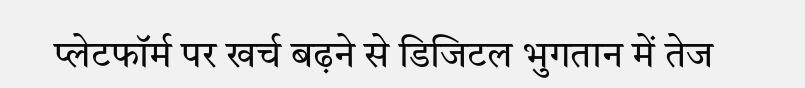प्लेटफॉर्म पर खर्च बढ़ने से डिजिटल भुगतान में तेज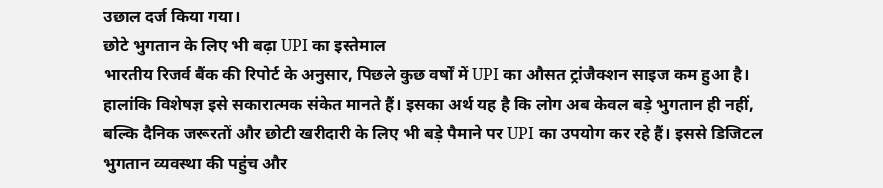उछाल दर्ज किया गया।
छोटे भुगतान के लिए भी बढ़ा UPI का इस्तेमाल
भारतीय रिजर्व बैंक की रिपोर्ट के अनुसार, पिछले कुछ वर्षों में UPI का औसत ट्रांजैक्शन साइज कम हुआ है। हालांकि विशेषज्ञ इसे सकारात्मक संकेत मानते हैं। इसका अर्थ यह है कि लोग अब केवल बड़े भुगतान ही नहीं, बल्कि दैनिक जरूरतों और छोटी खरीदारी के लिए भी बड़े पैमाने पर UPI का उपयोग कर रहे हैं। इससे डिजिटल भुगतान व्यवस्था की पहुंच और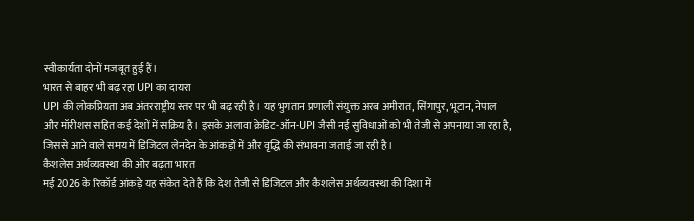स्वीकार्यता दोनों मजबूत हुई हैं।
भारत से बाहर भी बढ़ रहा UPI का दायरा
UPI की लोकप्रियता अब अंतरराष्ट्रीय स्तर पर भी बढ़ रही है। यह भुगतान प्रणाली संयुक्त अरब अमीरात, सिंगापुर, भूटान, नेपाल और मॉरीशस सहित कई देशों में सक्रिय है। इसके अलावा क्रेडिट-ऑन-UPI जैसी नई सुविधाओं को भी तेजी से अपनाया जा रहा है, जिससे आने वाले समय में डिजिटल लेनदेन के आंकड़ों में और वृद्धि की संभावना जताई जा रही है।
कैशलेस अर्थव्यवस्था की ओर बढ़ता भारत
मई 2026 के रिकॉर्ड आंकड़े यह संकेत देते हैं कि देश तेजी से डिजिटल और कैशलेस अर्थव्यवस्था की दिशा में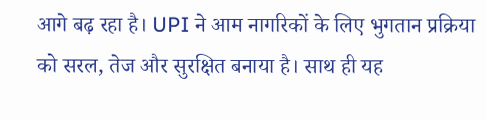आगे बढ़ रहा है। UPI ने आम नागरिकों के लिए भुगतान प्रक्रिया को सरल, तेज और सुरक्षित बनाया है। साथ ही यह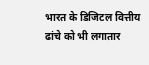भारत के डिजिटल वित्तीय ढांचे को भी लगातार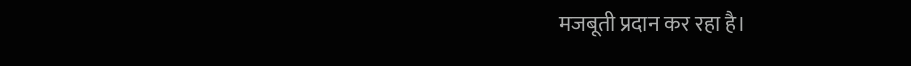मजबूती प्रदान कर रहा है।